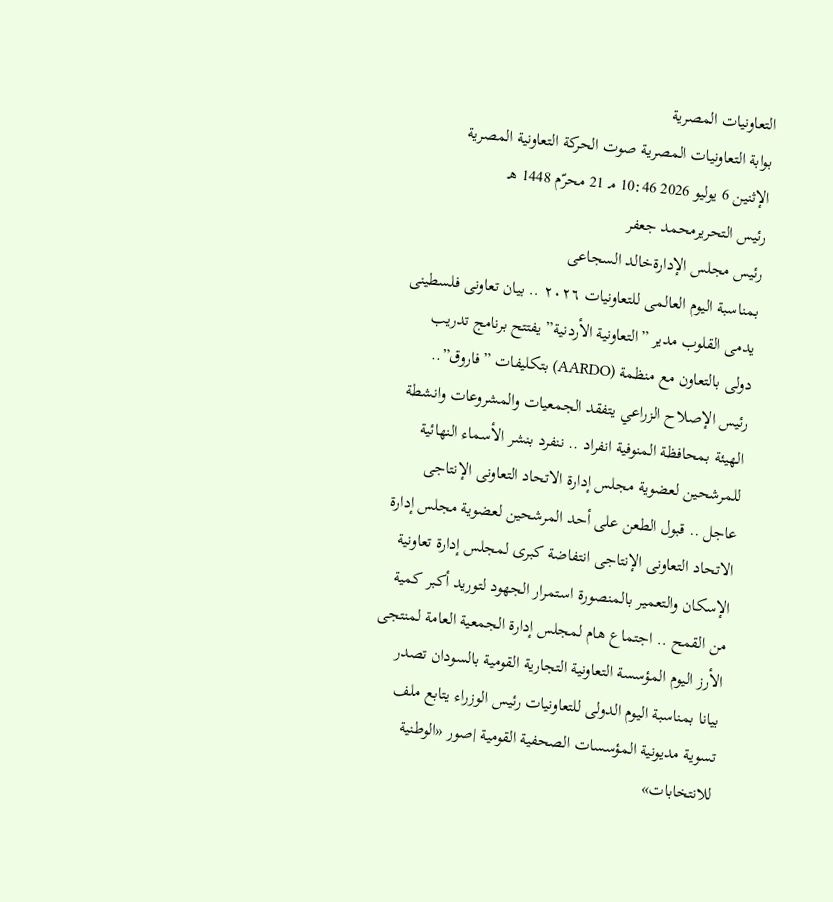التعاونيات المصرية
بوابة التعاونيات المصرية صوت الحركة التعاونية المصرية
الإثنين 6 يوليو 2026 10:46 مـ 21 محرّم 1448 هـ
رئيس التحريرمحمد جعفر
رئيس مجلس الإدارةخالد السجاعى
بمناسبة اليوم العالمى للتعاونيات ٢٠٢٦ .. بيان تعاونى فلسطينى يدمى القلوب مدير ”التعاونية الأردنية” يفتتح برنامج تدريب دولى بالتعاون مع منظمة (AARDO) بتكليفات ”فاروق”.. رئيس الإصلاح الزراعي يتفقد الجمعيات والمشروعات وانشطة الهيئة بمحافظة المنوفية انفراد .. ننفرد بنشر الأسماء النهائية للمرشحين لعضوية مجلس إدارة الاتحاد التعاونى الإنتاجى عاجل .. قبول الطعن على أحد المرشحين لعضوية مجلس إدارة الاتحاد التعاونى الإنتاجى انتفاضة كبرى لمجلس إدارة تعاونية الإسكان والتعمير بالمنصورة استمرار الجهود لتوريد أكبر كمية من القمح .. اجتماع هام لمجلس إدارة الجمعية العامة لمنتجى الأرز اليوم المؤسسة التعاونية التجارية القومية بالسودان تصدر بيانا بمناسبة اليوم الدولى للتعاونيات رئيس الوزراء يتابع ملف تسوية مديونية المؤسسات الصحفية القومية |صور «الوطنية للانتخابات»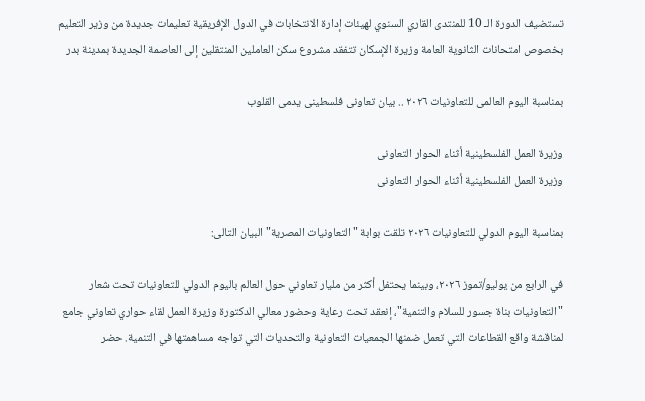تستضيف الدورة الـ 10 للمنتدى القاري السنوي لهيئات إدارة الانتخابات في الدول الإفريقية تعليمات جديدة من وزير التعليم بخصوص امتحانات الثانوية العامة وزيرة الإسكان تتفقد مشروع سكن العاملين المنتقلين إلى العاصمة الجديدة بمدينة بدر

بمناسبة اليوم العالمى للتعاونيات ٢٠٢٦ .. بيان تعاونى فلسطينى يدمى القلوب

وزيرة العمل الفلسطينية أثناء الحوار التعاونى
وزيرة العمل الفلسطينية أثناء الحوار التعاونى

بمناسبة اليوم الدولي للتعاونيات ٢٠٢٦ تلقت بوابة "التعاونيات المصرية" البيان التالى:

في الرابع من يوليو/تموز ٢٠٢٦، وبينما يحتفل أكثر من مليار تعاوني حول العالم باليوم الدولي للتعاونيات تحت شعار "التعاونيات بناة جسور للسلام والتنمية"، إنعقد تحت رعاية وحضور معالي الدكتورة وزيرة العمل لقاء حواري تعاوني جامع لمناقشة واقع القطاعات التي تعمل ضمنها الجمعيات التعاونية والتحديات التي تواجه مساهمتها في التنمية. حضر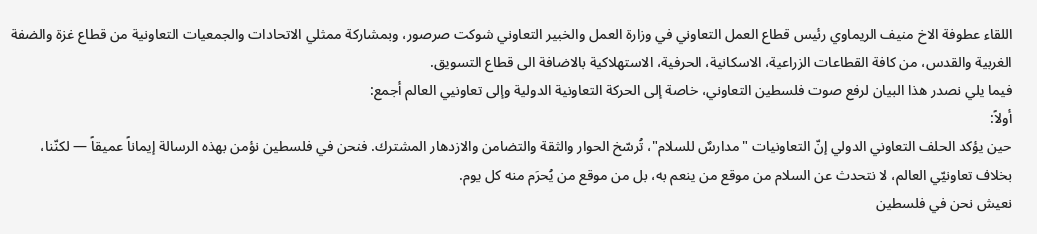اللقاء عطوفة الاخ منيف الريماوي رئيس قطاع العمل التعاوني في وزارة العمل والخبير التعاوني شوكت صرصور، وبمشاركة ممثلي الاتحادات والجمعيات التعاونية من قطاع غزة والضفة الغربية والقدس، من كافة القطاعات الزراعية، الاسكانية، الحرفية، الاستهلاكية بالاضافة الى قطاع التسويق.
فيما يلي نصدر هذا البيان لرفع صوت فلسطين التعاوني، خاصة إلى الحركة التعاونية الدولية وإلى تعاونيي العالم أجمع:
أولاً:
حين يؤكد الحلف التعاوني الدولي إنّ التعاونيات "مدارسٌ للسلام"، تُرسّخ الحوار والثقة والتضامن والازدهار المشترك. فنحن في فلسطين نؤمن بهذه الرسالة إيماناً عميقاً — لكنّنا، بخلاف تعاونيّي العالم، لا نتحدث عن السلام من موقع من ينعم به، بل من موقع من يُحرَم منه كل يوم.
نعيش نحن في فلسطين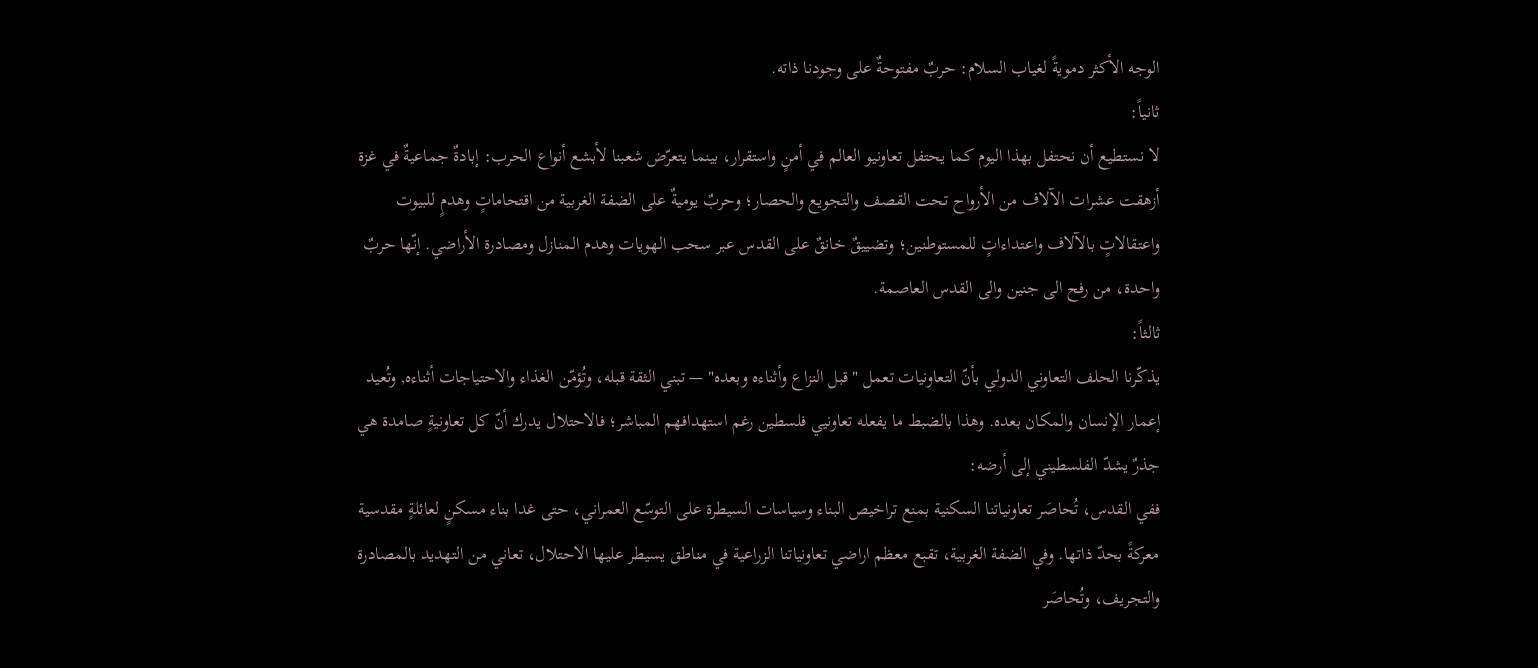الوجه الأكثر دمويةً لغياب السلام: حربٌ مفتوحةٌ على وجودنا ذاته.
ثانياً:
لا نستطيع أن نحتفل بهذا اليوم كما يحتفل تعاونيو العالم في أمنٍ واستقرار، بينما يتعرّض شعبنا لأبشع أنواع الحرب: إبادةٌ جماعيةٌ في غزة أزهقت عشرات الآلاف من الأرواح تحت القصف والتجويع والحصار؛ وحربٌ يوميةٌ على الضفة الغربية من اقتحاماتٍ وهدمٍ للبيوت واعتقالاتٍ بالآلاف واعتداءاتٍ للمستوطنين؛ وتضييقٌ خانقٌ على القدس عبر سحب الهويات وهدم المنازل ومصادرة الأراضي. إنّها حربٌ واحدة، من رفح الى جنين والى القدس العاصمة.
ثالثاً:
يذكّرنا الحلف التعاوني الدولي بأنّ التعاونيات تعمل "قبل النزاع وأثناءه وبعده" — تبني الثقة قبله، وتُؤمّن الغذاء والاحتياجات أثناءه, وتُعيد إعمار الإنسان والمكان بعده. وهذا بالضبط ما يفعله تعاونيي فلسطين رغم استهدافهم المباشر؛ فالاحتلال يدرك أنّ كل تعاونيةٍ صامدة هي جذرٌ يشدّ الفلسطيني إلى أرضه:
ففي القدس، تُحاصَر تعاونياتنا السكنية بمنع تراخيص البناء وسياسات السيطرة على التوسّع العمراني، حتى غدا بناء مسكنٍ لعائلةٍ مقدسية معركةً بحدّ ذاتها. وفي الضفة الغربية، تقبع معظم اراضي تعاونياتنا الزراعية في مناطق يسيطر عليها الاحتلال، تعاني من التهديد بالمصادرة والتجريف، وتُحاصَر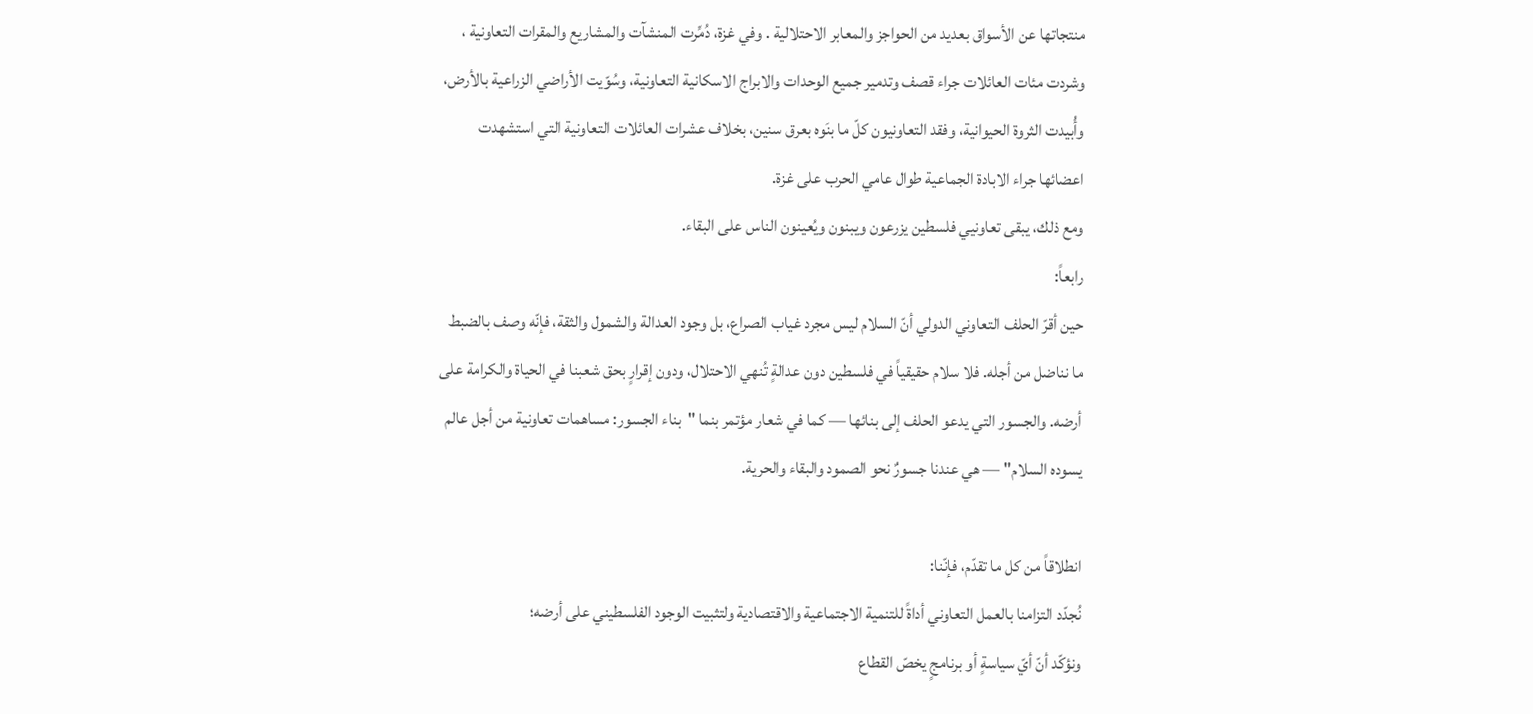منتجاتها عن الأسواق بعديد من الحواجز والمعابر الاحتلالية . وفي غزة، دُمِّرت المنشآت والمشاريع والمقرات التعاونية ، وشردت مئات العائلات جراء قصف وتدمير جميع الوحدات والابراج الاسكانية التعاونية، وسُوّيت الأراضي الزراعية بالأرض، وأُبيدت الثروة الحيوانية، وفقد التعاونيون كلّ ما بنَوه بعرق سنين، بخلاف عشرات العائلات التعاونية التي استشهدت اعضائها جراء الابادة الجماعية طوال عامي الحرب على غزة.
ومع ذلك، يبقى تعاونيي فلسطين يزرعون ويبنون ويُعينون الناس على البقاء.
رابعاً:
حين أقرّ الحلف التعاوني الدولي أنّ السلام ليس مجرد غياب الصراع، بل وجود العدالة والشمول والثقة، فإنّه وصف بالضبط ما نناضل من أجله. فلا سلام حقيقياً في فلسطين دون عدالةٍ تُنهي الاحتلال، ودون إقرارٍ بحق شعبنا في الحياة والكرامة على أرضه. والجسور التي يدعو الحلف إلى بنائها — كما في شعار مؤتمر بنما "بناء الجسور: مساهمات تعاونية من أجل عالم يسوده السلام" — هي عندنا جسورٌ نحو الصمود والبقاء والحرية.

انطلاقاً من كل ما تقدّم، فإنّنا:
نُجدّد التزامنا بالعمل التعاوني أداةً للتنمية الاجتماعية والاقتصادية ولتثبيت الوجود الفلسطيني على أرضه؛
ونؤكّد أنّ أيّ سياسةٍ أو برنامجٍ يخصّ القطاع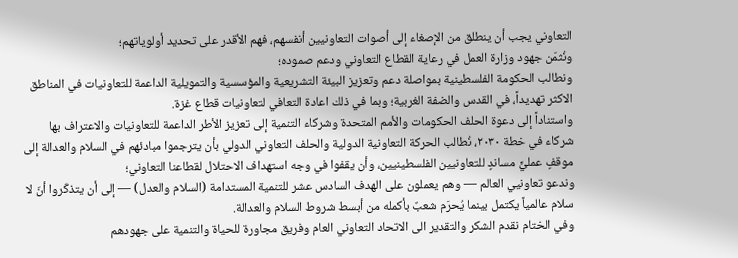التعاوني يجب أن ينطلق من الإصغاء إلى أصوات التعاونيين أنفسهم، فهم الأقدر على تحديد أولوياتهم؛
ونُثمّن جهود وزارة العمل في رعاية القطاع التعاوني ودعم صموده؛
ونطالب الحكومة الفلسطينية بمواصلة دعم وتعزيز البيئة التشريعية والمؤسسية والتمويلية الداعمة للتعاونيات في المناطق الاكثر تهديداً، في القدس والضفة الغربية؛ وبما في ذلك اعادة التعافي لتعاونيات قطاع غزة.
واستناداً إلى دعوة الحلف الحكومات والأمم المتحدة وشركاء التنمية إلى تعزيز الأطر الداعمة للتعاونيات والاعتراف بها شركاء في خطة ٢٠٣٠، نُطالب الحركة التعاونية الدولية والحلف التعاوني الدولي بأن يترجموا مبادئهم في السلام والعدالة إلى موقفٍ عمليٍّ مساندٍ للتعاونيين الفلسطينيين، وأن يقفوا في وجه استهداف الاحتلال لقطاعنا التعاوني؛
وندعو تعاونيي العالم — وهم يعملون على الهدف السادس عشر للتنمية المستدامة (السلام والعدل) — إلى أن يتذكّروا أنّ لا سلام عالمياً يكتمل بينما يُحرَم شعبٌ بأكمله من أبسط شروط السلام والعدالة.
وفي الختام نقدم الشكر والتقدير الى الاتحاد التعاوني العام وفريق مجاورة للحياة والتنمية على جهودهم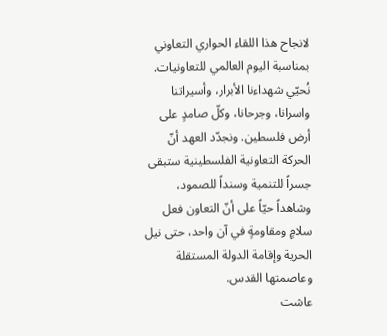لانجاح هذا اللقاء الحواري التعاوني بمناسبة اليوم العالمي للتعاونيات.
نُحيّي شهداءنا الأبرار، وأسيراتنا واسرانا، وجرحانا، وكلّ صامدٍ على أرض فلسطين. ونجدّد العهد أنّ الحركة التعاونية الفلسطينية ستبقى جسراً للتنمية وسنداً للصمود، وشاهداً حيّاً على أنّ التعاون فعل سلامٍ ومقاومةٍ في آن واحد، حتى نيل الحرية وإقامة الدولة المستقلة وعاصمتها القدس.
عاشت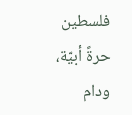فلسطين حرةً أبيّة، ودام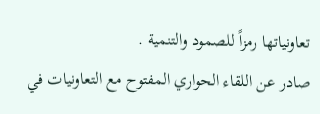تعاونياتها رمزاً للصمود والتنمية .
صادر عن اللقاء الحواري المفتوح مع التعاونيات في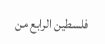فلسطين الرابع من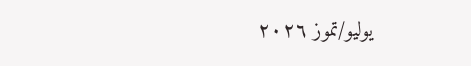يوليو/تموز ٢٠٢٦